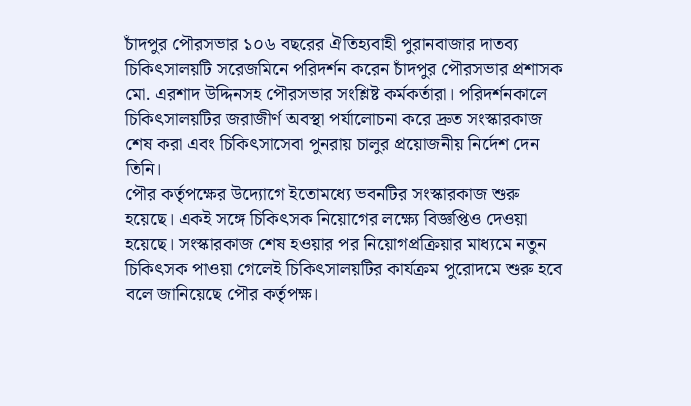চাঁদপুর পৌরসভার ১০৬ বছরের ঐতিহ্যবাহী পুরানবাজার দাতব্য চিকিৎসালয়টি সরেজমিনে পরিদর্শন করেন চাঁদপুর পৌরসভার প্রশাসক মো. এরশাদ উদ্দিনসহ পৌরসভার সংশ্লিষ্ট কর্মকর্তারা। পরিদর্শনকালে চিকিৎসালয়টির জরাজীর্ণ অবস্থা পর্যালোচনা করে দ্রুত সংস্কারকাজ শেষ করা এবং চিকিৎসাসেবা পুনরায় চালুর প্রয়োজনীয় নির্দেশ দেন তিনি।
পৌর কর্তৃপক্ষের উদ্যোগে ইতোমধ্যে ভবনটির সংস্কারকাজ শুরু হয়েছে। একই সঙ্গে চিকিৎসক নিয়োগের লক্ষ্যে বিজ্ঞপ্তিও দেওয়া হয়েছে। সংস্কারকাজ শেষ হওয়ার পর নিয়োগপ্রক্রিয়ার মাধ্যমে নতুন চিকিৎসক পাওয়া গেলেই চিকিৎসালয়টির কার্যক্রম পুরোদমে শুরু হবে বলে জানিয়েছে পৌর কর্তৃপক্ষ।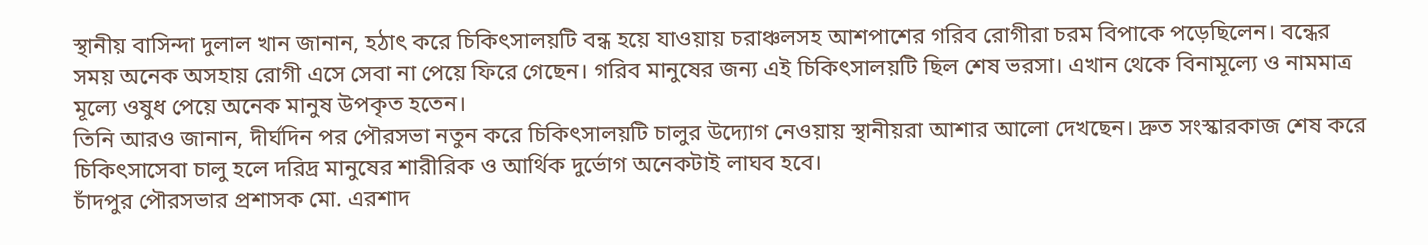স্থানীয় বাসিন্দা দুলাল খান জানান, হঠাৎ করে চিকিৎসালয়টি বন্ধ হয়ে যাওয়ায় চরাঞ্চলসহ আশপাশের গরিব রোগীরা চরম বিপাকে পড়েছিলেন। বন্ধের সময় অনেক অসহায় রোগী এসে সেবা না পেয়ে ফিরে গেছেন। গরিব মানুষের জন্য এই চিকিৎসালয়টি ছিল শেষ ভরসা। এখান থেকে বিনামূল্যে ও নামমাত্র মূল্যে ওষুধ পেয়ে অনেক মানুষ উপকৃত হতেন।
তিনি আরও জানান, দীর্ঘদিন পর পৌরসভা নতুন করে চিকিৎসালয়টি চালুর উদ্যোগ নেওয়ায় স্থানীয়রা আশার আলো দেখছেন। দ্রুত সংস্কারকাজ শেষ করে চিকিৎসাসেবা চালু হলে দরিদ্র মানুষের শারীরিক ও আর্থিক দুর্ভোগ অনেকটাই লাঘব হবে।
চাঁদপুর পৌরসভার প্রশাসক মো. এরশাদ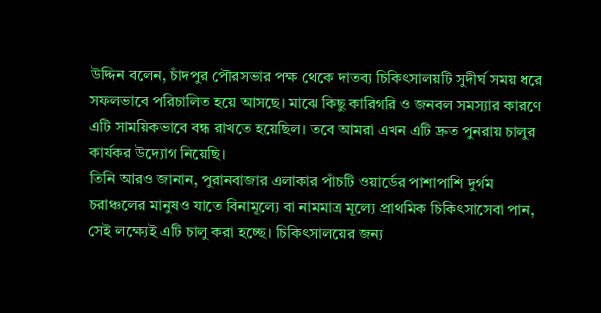উদ্দিন বলেন, চাঁদপুর পৌরসভার পক্ষ থেকে দাতব্য চিকিৎসালয়টি সুদীর্ঘ সময় ধরে সফলভাবে পরিচালিত হয়ে আসছে। মাঝে কিছু কারিগরি ও জনবল সমস্যার কারণে এটি সাময়িকভাবে বন্ধ রাখতে হয়েছিল। তবে আমরা এখন এটি দ্রুত পুনরায় চালুর কার্যকর উদ্যোগ নিয়েছি।
তিনি আরও জানান, পুরানবাজার এলাকার পাঁচটি ওয়ার্ডের পাশাপাশি দুর্গম চরাঞ্চলের মানুষও যাতে বিনামূল্যে বা নামমাত্র মূল্যে প্রাথমিক চিকিৎসাসেবা পান, সেই লক্ষ্যেই এটি চালু করা হচ্ছে। চিকিৎসালয়ের জন্য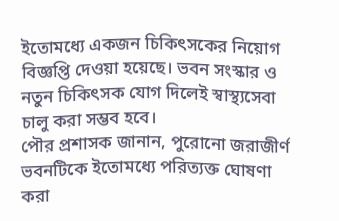ইতোমধ্যে একজন চিকিৎসকের নিয়োগ বিজ্ঞপ্তি দেওয়া হয়েছে। ভবন সংস্কার ও নতুন চিকিৎসক যোগ দিলেই স্বাস্থ্যসেবা চালু করা সম্ভব হবে।
পৌর প্রশাসক জানান, পুরোনো জরাজীর্ণ ভবনটিকে ইতোমধ্যে পরিত্যক্ত ঘোষণা করা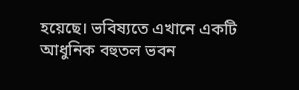হয়েছে। ভবিষ্যতে এখানে একটি আধুনিক বহুতল ভবন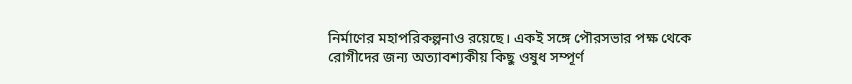নির্মাণের মহাপরিকল্পনাও রয়েছে। একই সঙ্গে পৌরসভার পক্ষ থেকে রোগীদের জন্য অত্যাবশ্যকীয় কিছু ওষুধ সম্পূর্ণ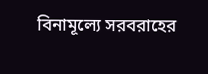বিনামূল্যে সরবরাহের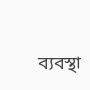ব্যবস্থা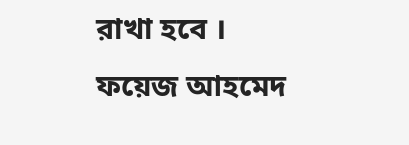রাখা হবে ।
ফয়েজ আহমেদ